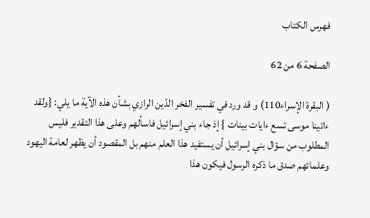فهرس الكتاب

الصفحة 6 من 62

( البقرة الإسراء110) و قد ورد في تفسير الفخر الدّين الرازي بشأن هذه الآية ما يلي: {ولقد ءاتينا موسى تسع ءايات بينات } إذ جاء بني إسرائيل فاسألهم وعلى هذا التقدير فليس المطلوب من سؤال بني إسرائيل أن يستفيد هذا العلم منهم بل المقصود أن يظهر لعامة اليهود وعلمائهم صدق ما ذكره الرسول فيكون هذا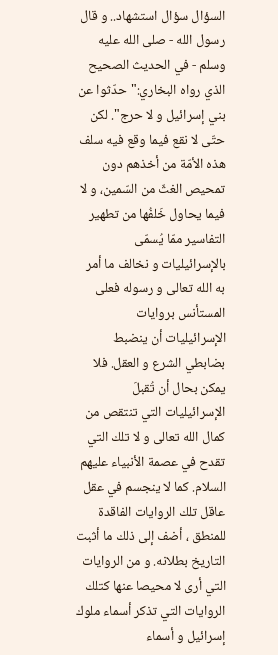السؤال سؤال استشهاد.. و قال رسول الله - صلى الله عليه وسلم - في الحديث الصحيح الذي رواه البخاري:"حدّثوا عن بني إسرائيل و لا حرج". لكن حتّى لا نقع فيما وقع فيه سلف هذه الأمّة من أخذهم دون تمحيص الغثّ من السّمين، و لا فيما يحاول خَلفُها من تطهير التفاسير ممّا يُسمّى بالإسرائيليات و نخالف ما أمر به الله تعالى و رسوله فعلى المستأنس بروايات الإسرائيليات أن ينضبط بضابطي الشرع و العقل. فلا يمكن بحال أن تُقبلَ الإسرائيليات التي تنتقص من كمال الله تعالى و لا تلك التي تقدح في عصمة الأنبياء عليهم السلام. كما لا ينجسم في عقل عاقل تلك الروايات الفاقدة للمنطق ، أضف إلى ذلك ما أثبت التاريخ بطلانه. و من الروايات التي أرى لا محيصا عنها كتلك الروايات التي تذكر أسماء ملوك إسرائيل و أسماء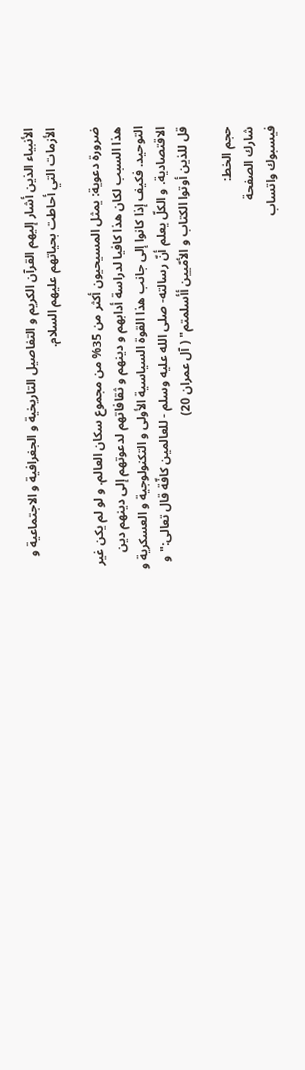الأنبياء الذين أشار إليهم القرآن الكريم و التفاصيل التاريخية و الجغرافية و الاجتماعية و الأزمات التي أحاطت بحياتهم عليهم السلام.

ضرورة دعوية: يمثل المسيحيون أكثر من 35% من مجموع سكان العالم. و لو لم يكن غير هذا السبب لكان هذا كافيا لدراسة أدابهم و دينهم و ثقافاتهم لدعوتهم إلى دينهم دين التوحيد. فكيف إذا كانوا إلى جانب هذا القوة السياسية الأولى و التكنولوجية و العسكرية و الاقتصادية. و الكلّ يعلم أنّ رسالته- صلى الله عليه وسلم - للعالمين كافّة قال تعالى:"و قل للذين أوتوا الكتاب و الأمّيين أأسلمتم" ( آل عمران 20)

حجم الخط:
شارك الصفحة
فيسبوك واتساب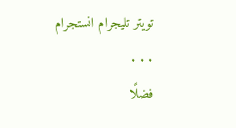تويتر تليجرام انستجرام
. . .
فضلًا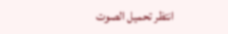انتظر تحميل الصوت